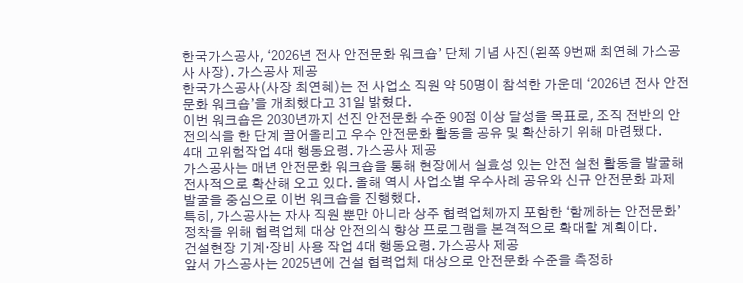한국가스공사, ‘2026년 전사 안전문화 워크숍’ 단체 기념 사진(왼쪽 9번째 최연혜 가스공사 사장). 가스공사 제공
한국가스공사(사장 최연혜)는 전 사업소 직원 약 50명이 참석한 가운데 ‘2026년 전사 안전문화 워크숍’을 개최했다고 31일 밝혔다.
이번 워크숍은 2030년까지 선진 안전문화 수준 90점 이상 달성을 목표로, 조직 전반의 안전의식을 한 단계 끌어올리고 우수 안전문화 활동을 공유 및 확산하기 위해 마련됐다.
4대 고위험작업 4대 행동요령. 가스공사 제공
가스공사는 매년 안전문화 워크숍을 통해 현장에서 실효성 있는 안전 실천 활동을 발굴해 전사적으로 확산해 오고 있다. 올해 역시 사업소별 우수사례 공유와 신규 안전문화 과제 발굴을 중심으로 이번 워크숍을 진행했다.
특히, 가스공사는 자사 직원 뿐만 아니라 상주 협력업체까지 포함한 ‘함께하는 안전문화’ 정착을 위해 협력업체 대상 안전의식 향상 프로그램을 본격적으로 확대할 계획이다.
건설현장 기계·장비 사용 작업 4대 행동요령. 가스공사 제공
앞서 가스공사는 2025년에 건설 협력업체 대상으로 안전문화 수준을 측정하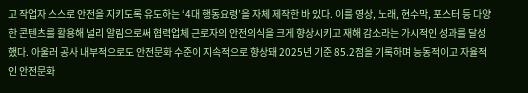고 작업자 스스로 안전을 지키도록 유도하는 ‘4대 행동요령’을 자체 제작한 바 있다. 이를 영상, 노래, 현수막, 포스터 등 다양한 콘텐츠를 활용해 널리 알림으로써 협력업체 근로자의 안전의식을 크게 향상시키고 재해 감소라는 가시적인 성과를 달성했다. 아울러 공사 내부적으로도 안전문화 수준이 지속적으로 향상돼 2025년 기준 85.2점을 기록하며 능동적이고 자율적인 안전문화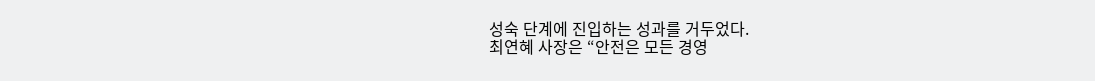성숙 단계에 진입하는 성과를 거두었다.
최연혜 사장은 “안전은 모든 경영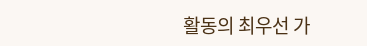활동의 최우선 가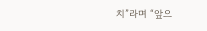치”라며 “앞으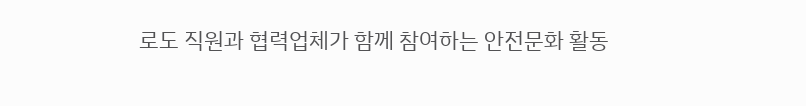로도 직원과 협력업체가 함께 참여하는 안전문화 활동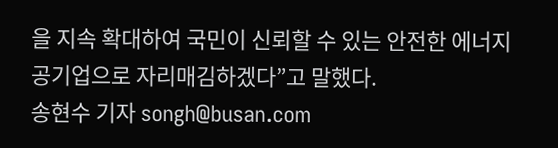을 지속 확대하여 국민이 신뢰할 수 있는 안전한 에너지 공기업으로 자리매김하겠다”고 말했다.
송현수 기자 songh@busan.com